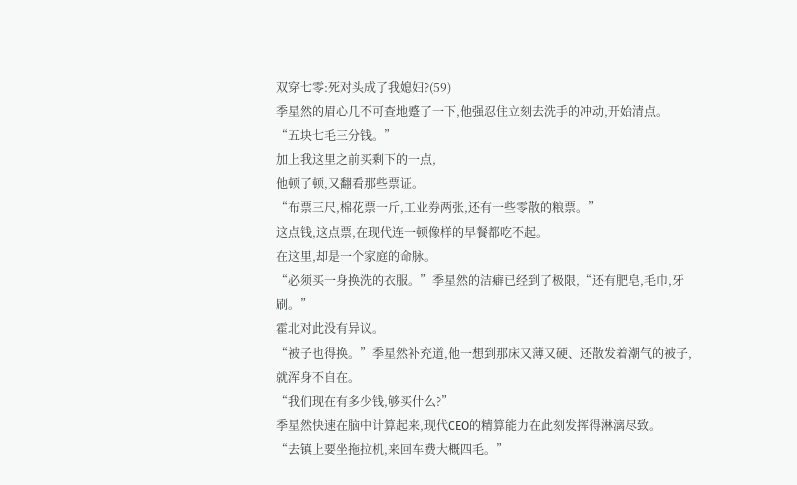双穿七零:死对头成了我媳妇?(59)
季星然的眉心几不可查地蹙了一下,他强忍住立刻去洗手的冲动,开始清点。
“五块七毛三分钱。”
加上我这里之前买剩下的一点,
他顿了顿,又翻看那些票证。
“布票三尺,棉花票一斤,工业券两张,还有一些零散的粮票。”
这点钱,这点票,在现代连一顿像样的早餐都吃不起。
在这里,却是一个家庭的命脉。
“必须买一身换洗的衣服。”季星然的洁癖已经到了极限,“还有肥皂,毛巾,牙刷。”
霍北对此没有异议。
“被子也得换。”季星然补充道,他一想到那床又薄又硬、还散发着潮气的被子,就浑身不自在。
“我们现在有多少钱,够买什么?”
季星然快速在脑中计算起来,现代CEO的精算能力在此刻发挥得淋漓尽致。
“去镇上要坐拖拉机,来回车费大概四毛。”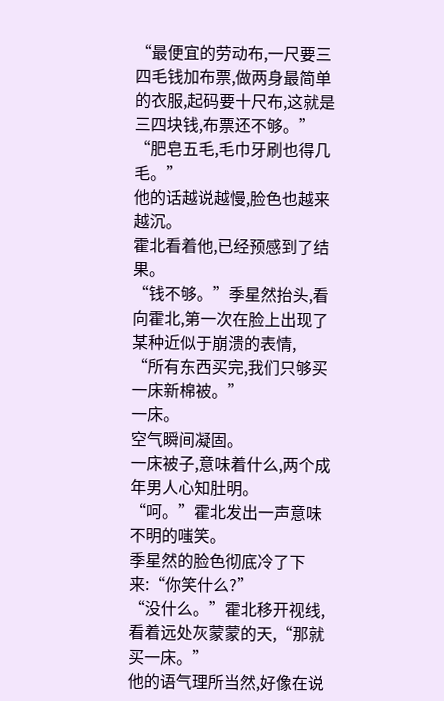“最便宜的劳动布,一尺要三四毛钱加布票,做两身最简单的衣服,起码要十尺布,这就是三四块钱,布票还不够。”
“肥皂五毛,毛巾牙刷也得几毛。”
他的话越说越慢,脸色也越来越沉。
霍北看着他,已经预感到了结果。
“钱不够。”季星然抬头,看向霍北,第一次在脸上出现了某种近似于崩溃的表情,
“所有东西买完,我们只够买一床新棉被。”
一床。
空气瞬间凝固。
一床被子,意味着什么,两个成年男人心知肚明。
“呵。”霍北发出一声意味不明的嗤笑。
季星然的脸色彻底冷了下来:“你笑什么?”
“没什么。”霍北移开视线,看着远处灰蒙蒙的天,“那就买一床。”
他的语气理所当然,好像在说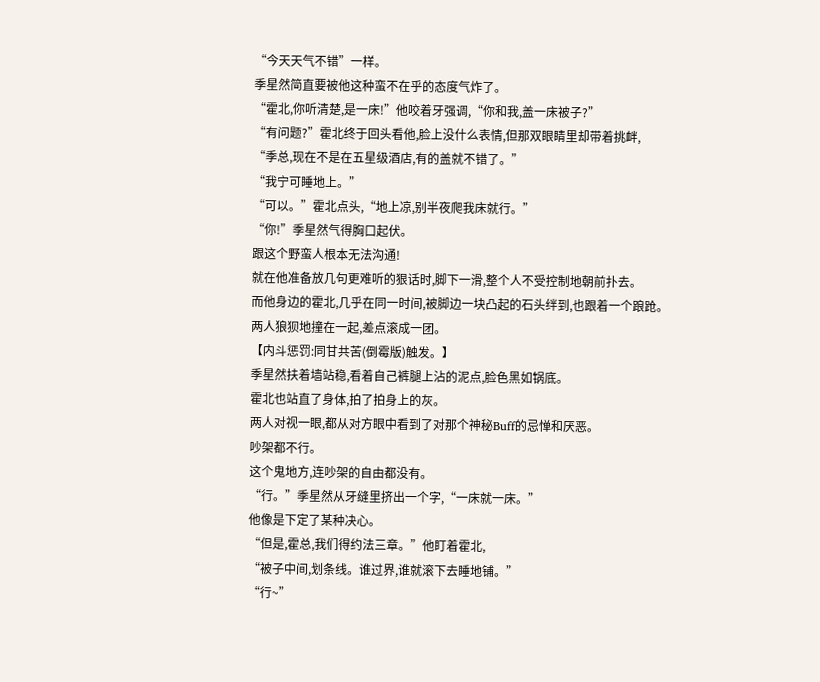“今天天气不错”一样。
季星然简直要被他这种蛮不在乎的态度气炸了。
“霍北,你听清楚,是一床!”他咬着牙强调,“你和我,盖一床被子?”
“有问题?”霍北终于回头看他,脸上没什么表情,但那双眼睛里却带着挑衅,
“季总,现在不是在五星级酒店,有的盖就不错了。”
“我宁可睡地上。”
“可以。”霍北点头,“地上凉,别半夜爬我床就行。”
“你!”季星然气得胸口起伏。
跟这个野蛮人根本无法沟通!
就在他准备放几句更难听的狠话时,脚下一滑,整个人不受控制地朝前扑去。
而他身边的霍北,几乎在同一时间,被脚边一块凸起的石头绊到,也跟着一个踉跄。
两人狼狈地撞在一起,差点滚成一团。
【内斗惩罚:同甘共苦(倒霉版)触发。】
季星然扶着墙站稳,看着自己裤腿上沾的泥点,脸色黑如锅底。
霍北也站直了身体,拍了拍身上的灰。
两人对视一眼,都从对方眼中看到了对那个神秘Buff的忌惮和厌恶。
吵架都不行。
这个鬼地方,连吵架的自由都没有。
“行。”季星然从牙缝里挤出一个字,“一床就一床。”
他像是下定了某种决心。
“但是,霍总,我们得约法三章。”他盯着霍北,
“被子中间,划条线。谁过界,谁就滚下去睡地铺。”
“行~”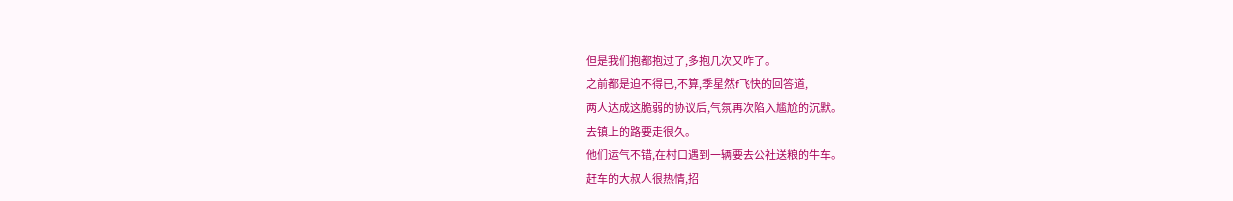但是我们抱都抱过了,多抱几次又咋了。
之前都是迫不得已,不算,季星然f飞快的回答道,
两人达成这脆弱的协议后,气氛再次陷入尴尬的沉默。
去镇上的路要走很久。
他们运气不错,在村口遇到一辆要去公社送粮的牛车。
赶车的大叔人很热情,招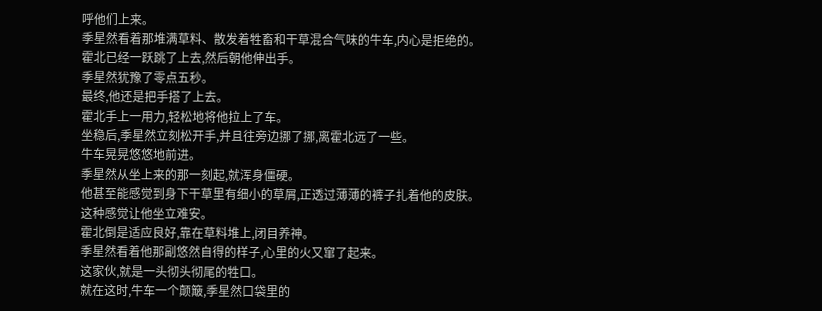呼他们上来。
季星然看着那堆满草料、散发着牲畜和干草混合气味的牛车,内心是拒绝的。
霍北已经一跃跳了上去,然后朝他伸出手。
季星然犹豫了零点五秒。
最终,他还是把手搭了上去。
霍北手上一用力,轻松地将他拉上了车。
坐稳后,季星然立刻松开手,并且往旁边挪了挪,离霍北远了一些。
牛车晃晃悠悠地前进。
季星然从坐上来的那一刻起,就浑身僵硬。
他甚至能感觉到身下干草里有细小的草屑,正透过薄薄的裤子扎着他的皮肤。
这种感觉让他坐立难安。
霍北倒是适应良好,靠在草料堆上,闭目养神。
季星然看着他那副悠然自得的样子,心里的火又窜了起来。
这家伙,就是一头彻头彻尾的牲口。
就在这时,牛车一个颠簸,季星然口袋里的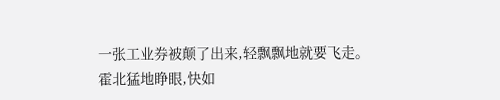一张工业券被颠了出来,轻飘飘地就要飞走。
霍北猛地睁眼,快如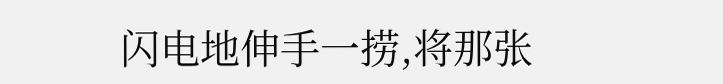闪电地伸手一捞,将那张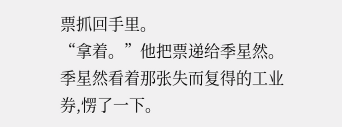票抓回手里。
“拿着。”他把票递给季星然。
季星然看着那张失而复得的工业券,愣了一下。